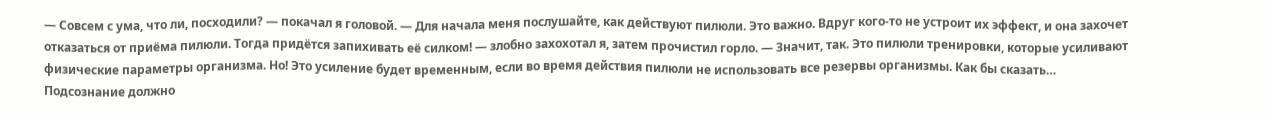— Совсем с ума, что ли, посходили? — покачал я головой. — Для начала меня послушайте, как действуют пилюли. Это важно. Вдруг кого-то не устроит их эффект, и она захочет отказаться от приёма пилюли. Тогда придётся запихивать её силком! — злобно захохотал я, затем прочистил горло. — Значит, так. Это пилюли тренировки, которые усиливают физические параметры организма. Но! Это усиление будет временным, если во время действия пилюли не использовать все резервы организмы. Как бы сказать… Подсознание должно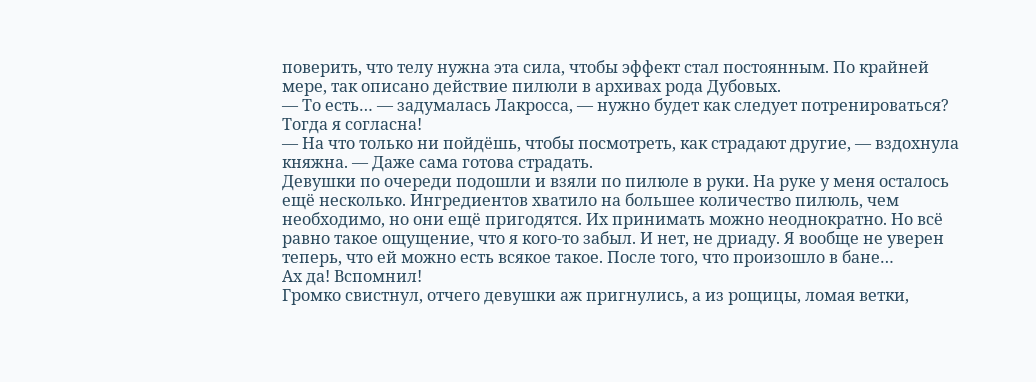поверить, что телу нужна эта сила, чтобы эффект стал постоянным. По крайней мере, так описано действие пилюли в архивах рода Дубовых.
— То есть… — задумалась Лакросса, — нужно будет как следует потренироваться? Тогда я согласна!
— На что только ни пойдёшь, чтобы посмотреть, как страдают другие, — вздохнула княжна. — Даже сама готова страдать.
Девушки по очереди подошли и взяли по пилюле в руки. На руке у меня осталось ещё несколько. Ингредиентов хватило на большее количество пилюль, чем необходимо, но они ещё пригодятся. Их принимать можно неоднократно. Но всё равно такое ощущение, что я кого-то забыл. И нет, не дриаду. Я вообще не уверен теперь, что ей можно есть всякое такое. После того, что произошло в бане…
Ах да! Вспомнил!
Громко свистнул, отчего девушки аж пригнулись, а из рощицы, ломая ветки,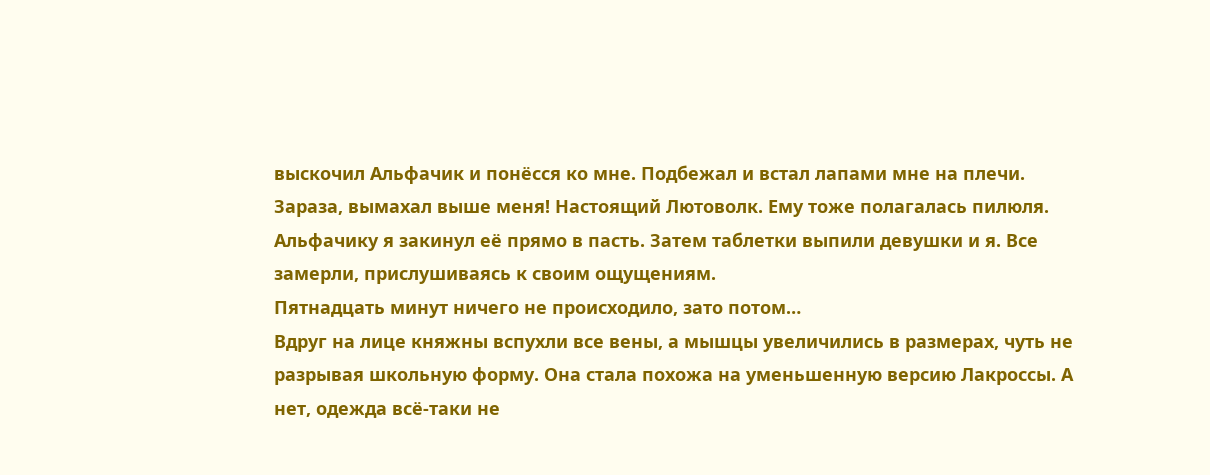выскочил Альфачик и понёсся ко мне. Подбежал и встал лапами мне на плечи. Зараза, вымахал выше меня! Настоящий Лютоволк. Ему тоже полагалась пилюля.
Альфачику я закинул её прямо в пасть. Затем таблетки выпили девушки и я. Все замерли, прислушиваясь к своим ощущениям.
Пятнадцать минут ничего не происходило, зато потом…
Вдруг на лице княжны вспухли все вены, а мышцы увеличились в размерах, чуть не разрывая школьную форму. Она стала похожа на уменьшенную версию Лакроссы. А нет, одежда всё-таки не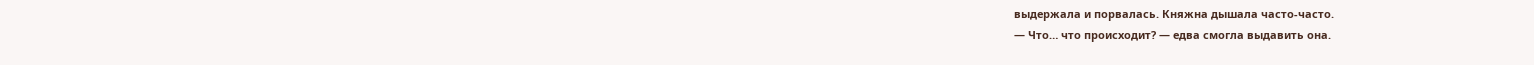выдержала и порвалась. Княжна дышала часто-часто.
— Что… что происходит? — едва смогла выдавить она.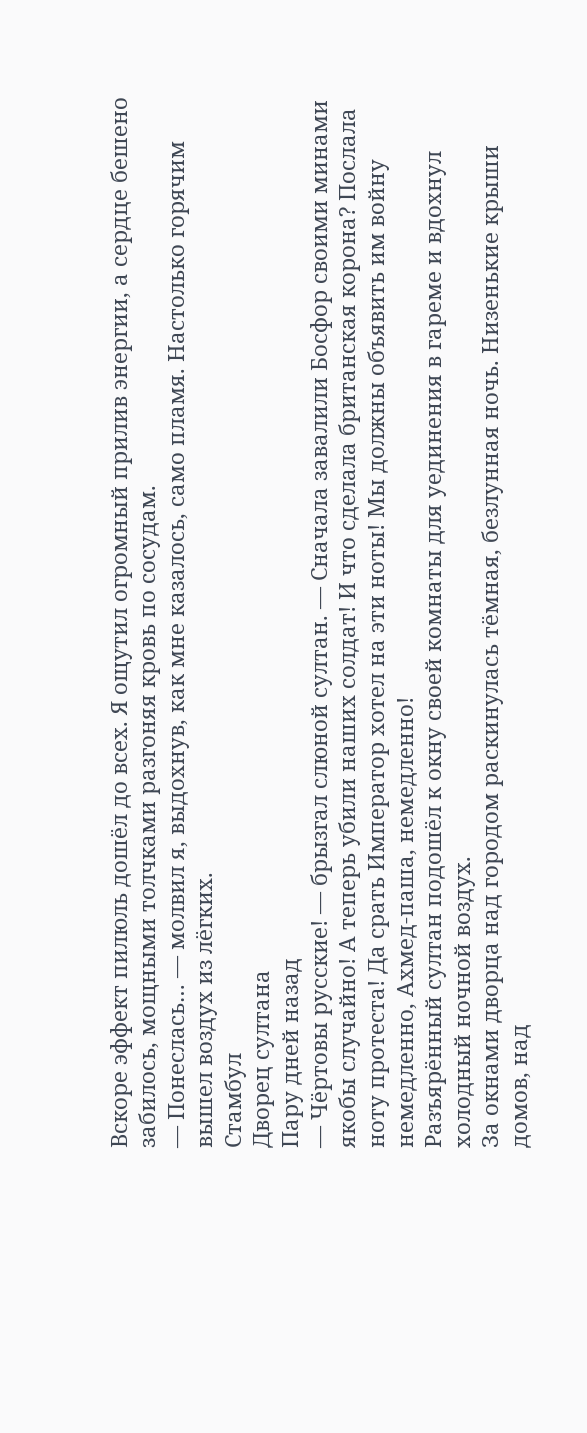Вскоре эффект пилюль дошёл до всех. Я ощутил огромный прилив энергии, а сердце бешено забилось, мощными толчками разгоняя кровь по сосудам.
— Понеслась… — молвил я, выдохнув, как мне казалось, само пламя. Настолько горячим вышел воздух из лёгких.
Стамбул
Дворец султана
Пару дней назад
— Чёртовы русские! — брызгал слюной султан. — Сначала завалили Босфор своими минами якобы случайно! А теперь убили наших солдат! И что сделала британская корона? Послала ноту протеста! Да срать Император хотел на эти ноты! Мы должны объявить им войну немедленно, Ахмед-паша, немедленно!
Разъярённый султан подошёл к окну своей комнаты для уединения в гареме и вдохнул холодный ночной воздух.
За окнами дворца над городом раскинулась тёмная, безлунная ночь. Низенькие крыши домов, над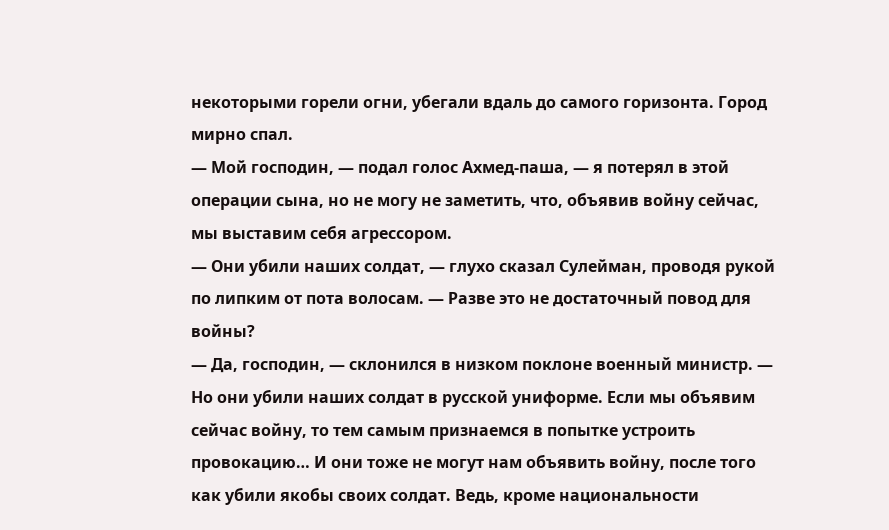некоторыми горели огни, убегали вдаль до самого горизонта. Город мирно спал.
— Мой господин, — подал голос Ахмед-паша, — я потерял в этой операции сына, но не могу не заметить, что, объявив войну сейчас, мы выставим себя агрессором.
— Они убили наших солдат, — глухо сказал Сулейман, проводя рукой по липким от пота волосам. — Разве это не достаточный повод для войны?
— Да, господин, — склонился в низком поклоне военный министр. — Но они убили наших солдат в русской униформе. Если мы объявим сейчас войну, то тем самым признаемся в попытке устроить провокацию… И они тоже не могут нам объявить войну, после того как убили якобы своих солдат. Ведь, кроме национальности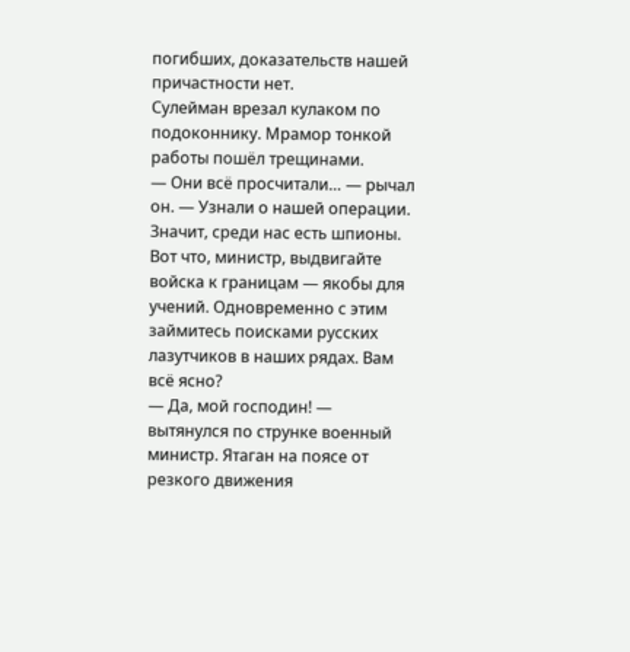погибших, доказательств нашей причастности нет.
Сулейман врезал кулаком по подоконнику. Мрамор тонкой работы пошёл трещинами.
— Они всё просчитали… — рычал он. — Узнали о нашей операции. Значит, среди нас есть шпионы. Вот что, министр, выдвигайте войска к границам — якобы для учений. Одновременно с этим займитесь поисками русских лазутчиков в наших рядах. Вам всё ясно?
— Да, мой господин! — вытянулся по струнке военный министр. Ятаган на поясе от резкого движения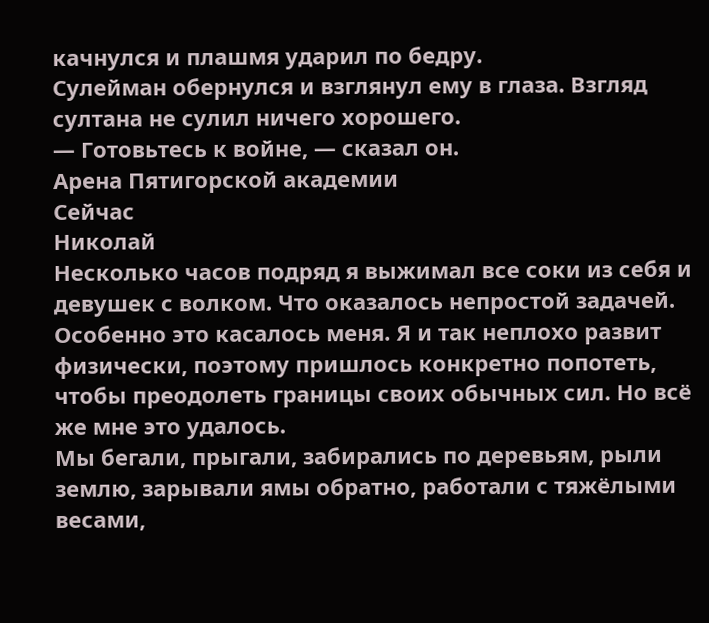качнулся и плашмя ударил по бедру.
Сулейман обернулся и взглянул ему в глаза. Взгляд султана не сулил ничего хорошего.
— Готовьтесь к войне, — сказал он.
Арена Пятигорской академии
Сейчас
Николай
Несколько часов подряд я выжимал все соки из себя и девушек с волком. Что оказалось непростой задачей. Особенно это касалось меня. Я и так неплохо развит физически, поэтому пришлось конкретно попотеть, чтобы преодолеть границы своих обычных сил. Но всё же мне это удалось.
Мы бегали, прыгали, забирались по деревьям, рыли землю, зарывали ямы обратно, работали с тяжёлыми весами,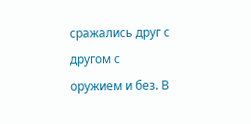сражались друг с другом с оружием и без. В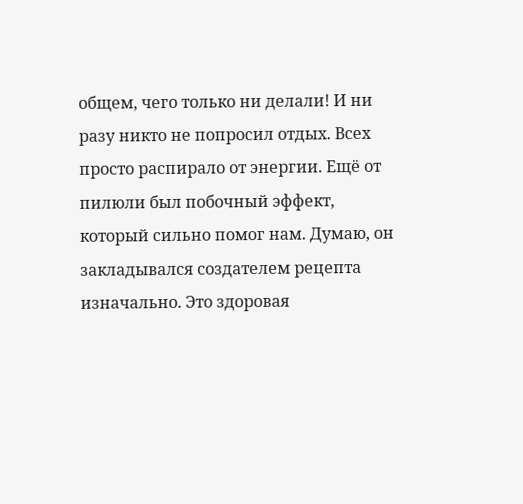общем, чего только ни делали! И ни разу никто не попросил отдых. Всех просто распирало от энергии. Ещё от пилюли был побочный эффект, который сильно помог нам. Думаю, он закладывался создателем рецепта изначально. Это здоровая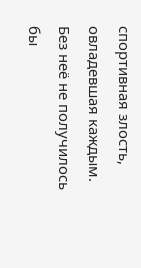спортивная злость, овладевшая каждым. Без неё не получилось бы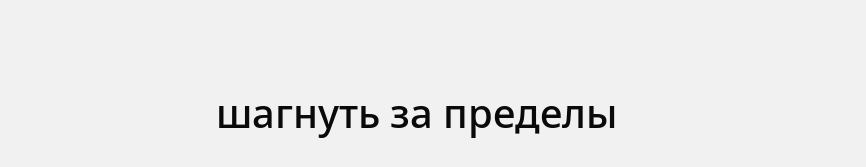шагнуть за пределы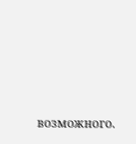возможного.